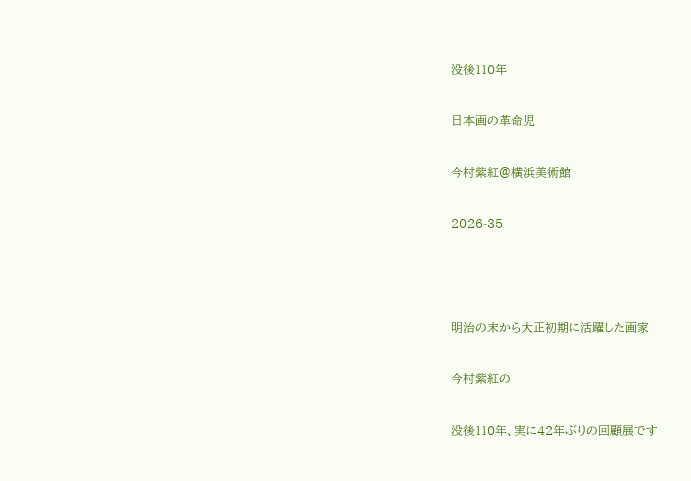没後110年

日本画の革命児

今村紫紅@横浜美術館

2026-35



明治の末から大正初期に活躍した画家

今村紫紅の

没後110年、実に42年ぶりの回顧展です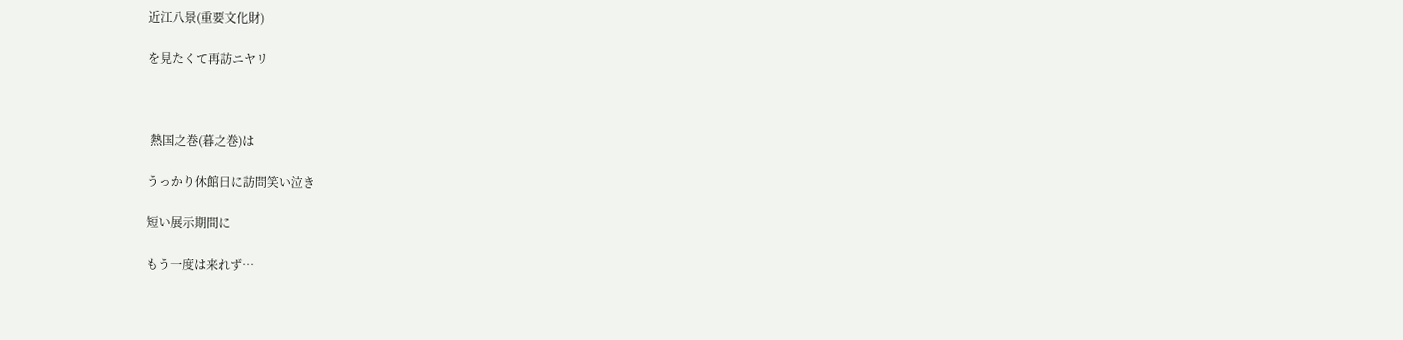近江八景(重要文化財)

を見たくて再訪ニヤリ



 熱国之巻(暮之巻)は

うっかり休館日に訪問笑い泣き

短い展示期間に

もう一度は来れず…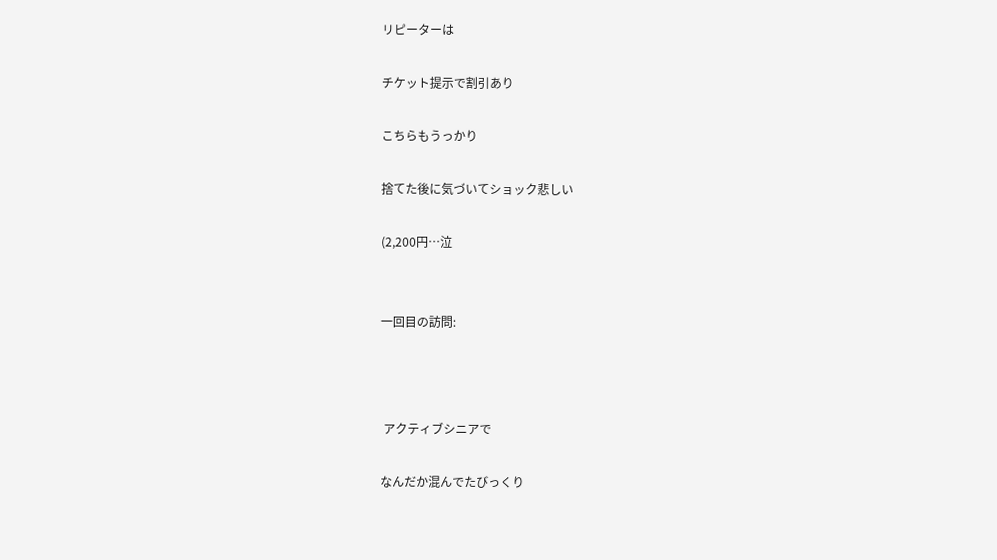リピーターは

チケット提示で割引あり

こちらもうっかり

捨てた後に気づいてショック悲しい

(2,200円…泣


一回目の訪問:



 アクティブシニアで

なんだか混んでたびっくり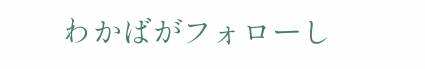わかばがフォローし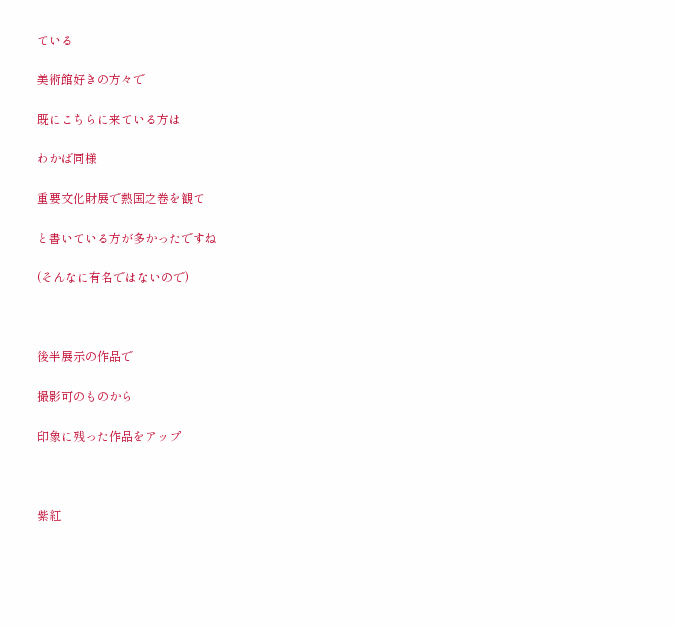ている

美術館好きの方々で

既にこちらに来ている方は

わかば同様

重要文化財展で熱国之巻を観て

と書いている方が多かったですね

(そんなに有名ではないので)



後半展示の作品で

撮影可のものから

印象に残った作品をアップ



紫紅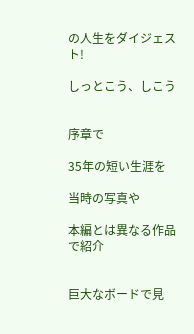の人生をダイジェスト!

しっとこう、しこう


序章で

35年の短い生涯を

当時の写真や

本編とは異なる作品で紹介


巨大なボードで見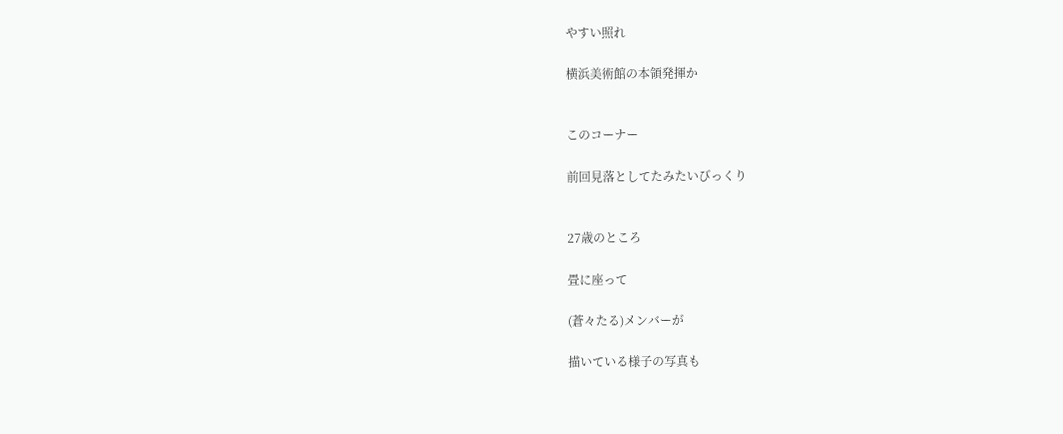やすい照れ

横浜美術館の本領発揮か


このコーナー

前回見落としてたみたいびっくり


27歳のところ

畳に座って

(蒼々たる)メンバーが

描いている様子の写真も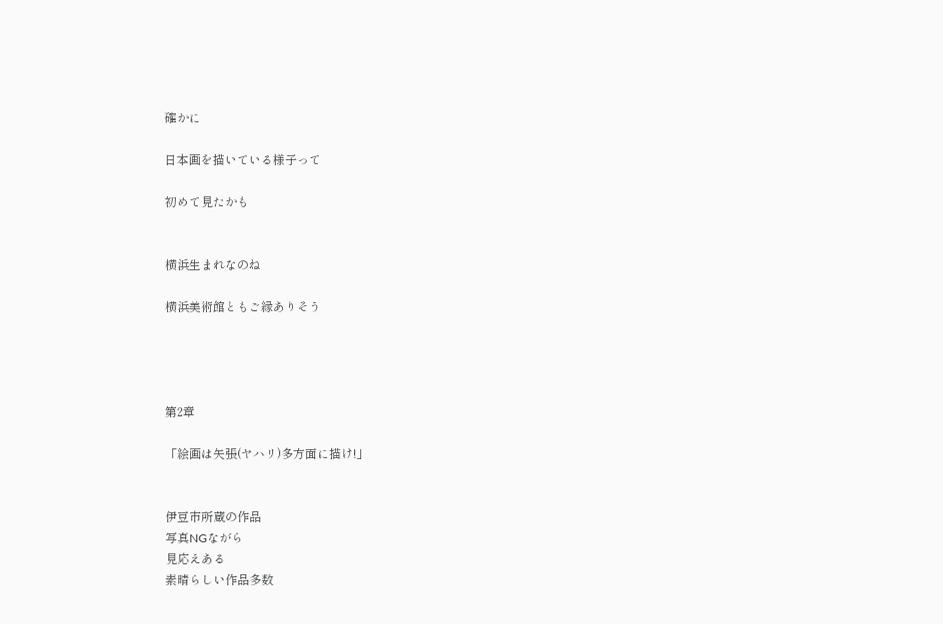確かに

日本画を描いている様子って

初めて見たかも


横浜生まれなのね

横浜美術館ともご縁ありそう




第2章

「絵画は矢張(ヤハリ)多方面に描け!」


伊豆市所蔵の作品
写真NGながら
見応えある
素晴らしい作品多数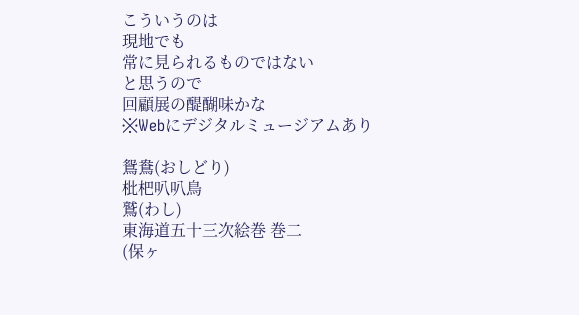こういうのは
現地でも
常に見られるものではない
と思うので
回顧展の醍醐味かな
※Webにデジタルミュージアムあり

鴛鴦(おしどり)
枇杷叭叭鳥
鷲(わし)
東海道五十三次絵巻 巻二
(保ヶ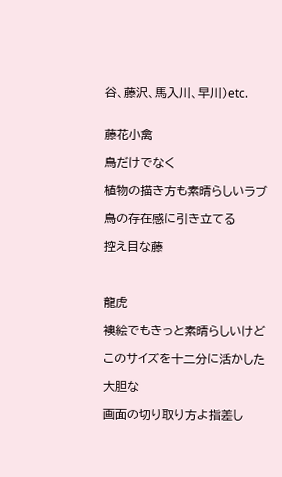谷、藤沢、馬入川、早川)etc.


藤花小禽

鳥だけでなく

植物の描き方も素晴らしいラブ

鳥の存在感に引き立てる

控え目な藤



龍虎

襖絵でもきっと素晴らしいけど

このサイズを十二分に活かした

大胆な

画面の切り取り方よ指差し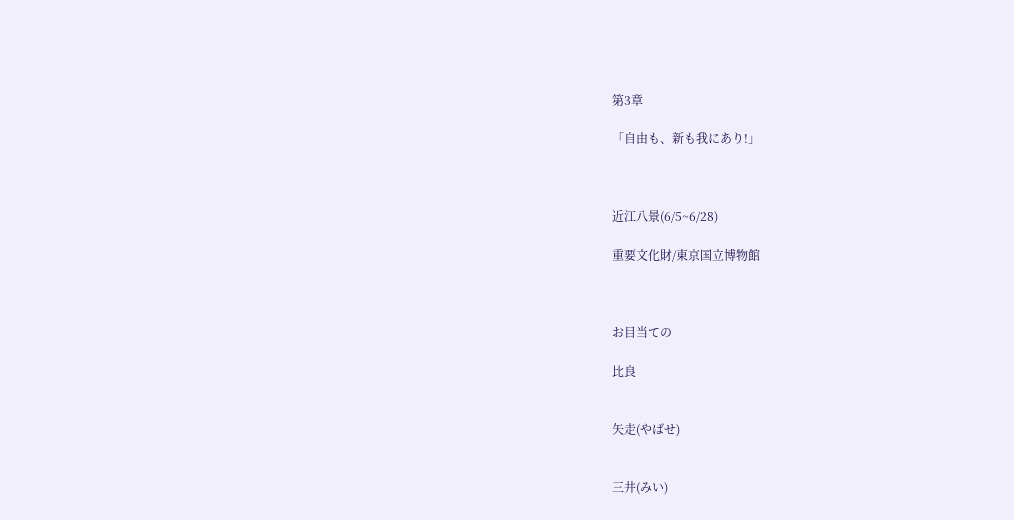第3章

「自由も、新も我にあり!」



近江八景(6/5~6/28)

重要文化財/東京国立博物館



お目当ての

比良


矢走(やばせ)


三井(みい)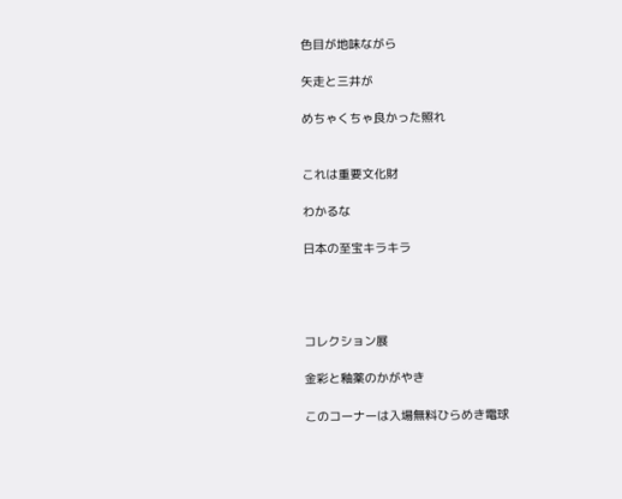色目が地味ながら

矢走と三井が

めちゃくちゃ良かった照れ


これは重要文化財

わかるな

日本の至宝キラキラ




コレクション展

金彩と釉薬のかがやき

このコーナーは入場無料ひらめき電球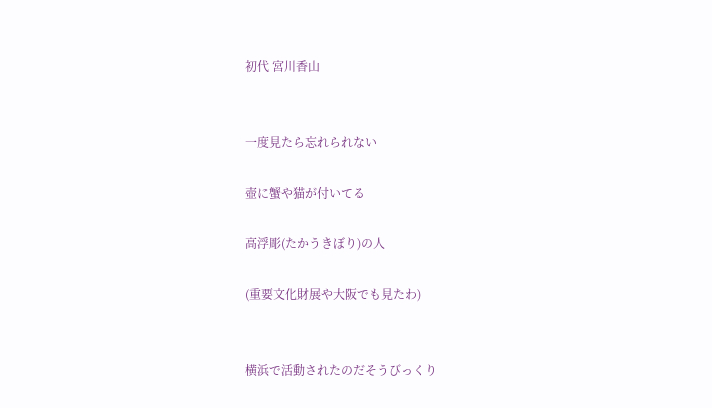初代 宮川香山


一度見たら忘れられない

壺に蟹や猫が付いてる

高浮彫(たかうきぼり)の人

(重要文化財展や大阪でも見たわ)


横浜で活動されたのだそうびっくり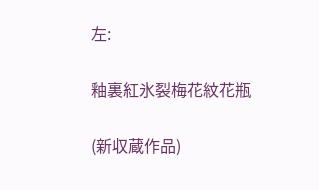左:

釉裏紅氷裂梅花紋花瓶

(新収蔵作品)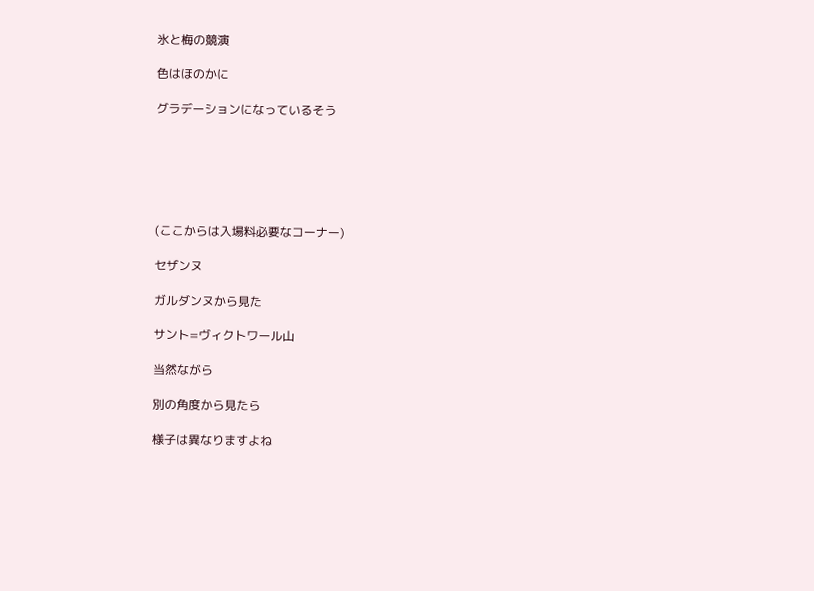氷と梅の競演

色はほのかに

グラデーションになっているそう






(ここからは入場料必要なコーナー)

セザンヌ

ガルダンヌから見た

サント=ヴィクトワール山

当然ながら

別の角度から見たら

様子は異なりますよね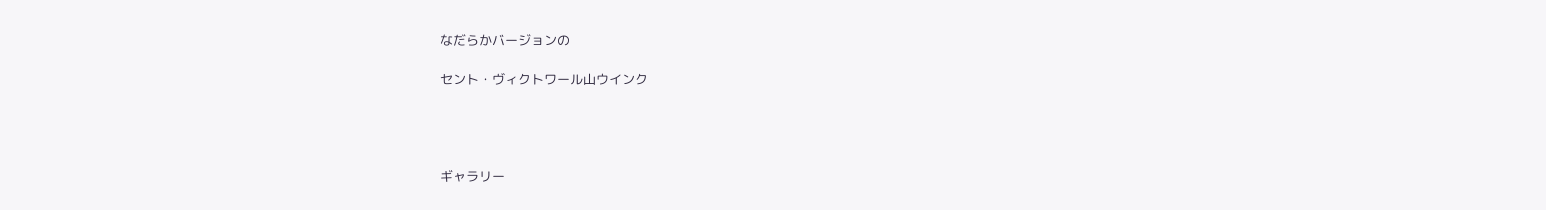なだらかバージョンの

セント・ヴィクトワール山ウインク




ギャラリー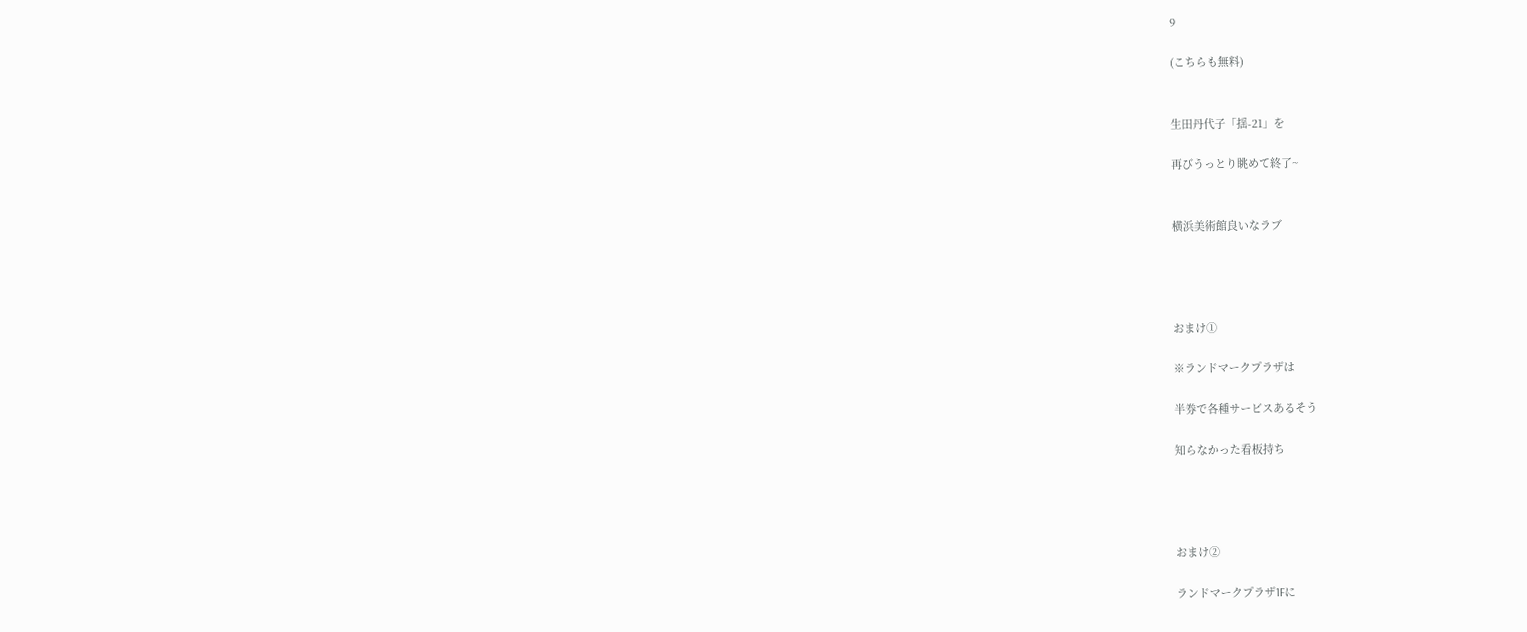9

(こちらも無料)


生田丹代子「揺-21」を

再びうっとり眺めて終了~


横浜美術館良いなラブ




おまけ①

※ランドマークプラザは

半券で各種サービスあるそう

知らなかった看板持ち




おまけ②

ランドマークプラザ1Fに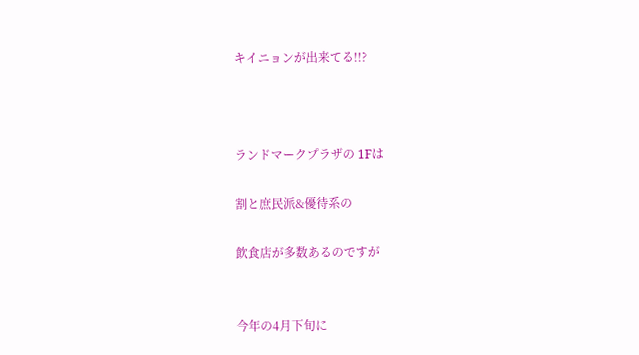キイニョンが出来てる!!?



ランドマークプラザの 1Fは

割と庶民派&優待系の

飲食店が多数あるのですが


今年の4月下旬に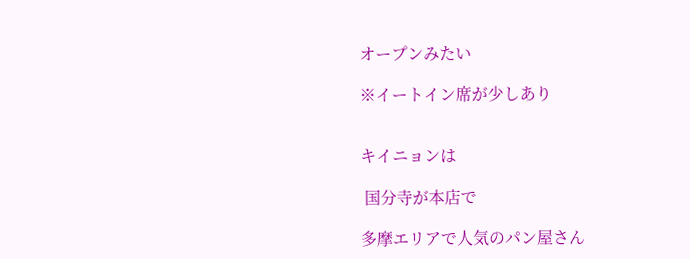オープンみたい

※イートイン席が少しあり


キイニョンは

 国分寺が本店で

多摩エリアで人気のパン屋さん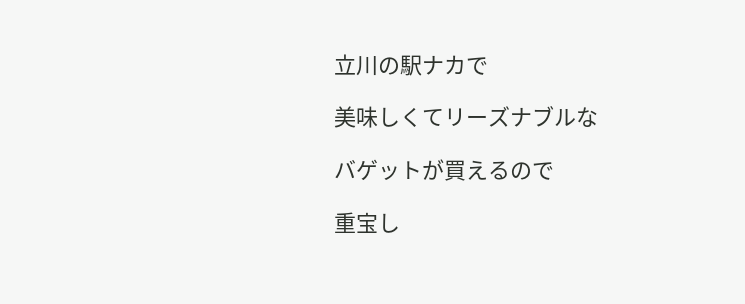立川の駅ナカで

美味しくてリーズナブルな

バゲットが買えるので

重宝し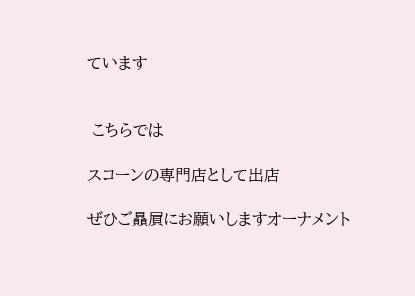ています


 こちらでは

スコーンの専門店として出店

ぜひご贔屓にお願いしますオーナメント